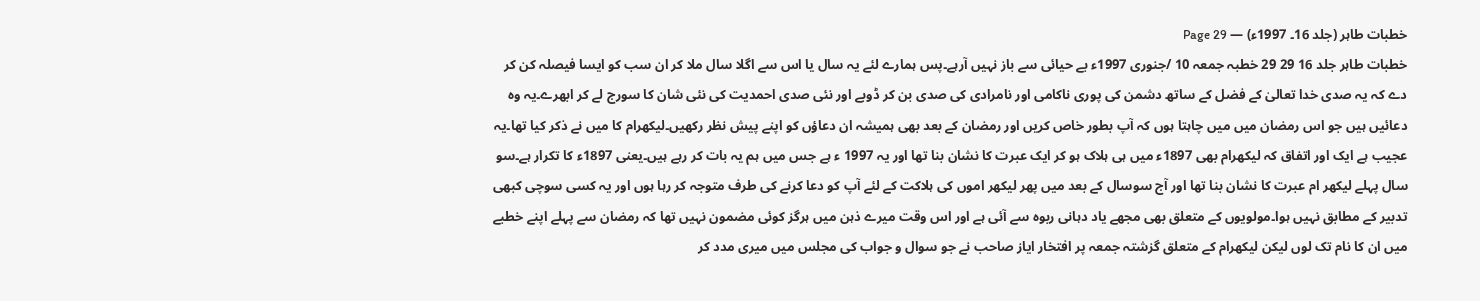خطبات طاہر (جلد 16۔ 1997ء) — Page 29
خطبات طاہر جلد 16 29 29 خطبہ جمعہ 10 /جنوری 1997ء بے حیائی سے باز نہیں آرہے۔پس ہمارے لئے یہ سال یا اس سے اگلا سال ملا کر ان سب کو ایسا فیصلہ کن کر دے کہ یہ صدی خدا تعالیٰ کے فضل کے ساتھ دشمن کی پوری ناکامی اور نامرادی کی صدی بن کر ڈوبے اور نئی صدی احمدیت کی نئی شان کا سورج لے کر ابھرے۔یہ وہ دعائیں ہیں جو اس رمضان میں میں چاہتا ہوں کہ آپ بطور خاص کریں اور رمضان کے بعد بھی ہمیشہ ان دعاؤں کو اپنے پیش نظر رکھیں۔لیکھرام کا میں نے ذکر کیا تھا۔یہ عجیب ہے ایک اور اتفاق کہ لیکھرام بھی 1897ء میں ہی ہلاک ہو کر ایک عبرت کا نشان بنا تھا اور یہ 1997 ء ہے جس میں ہم یہ بات کر رہے ہیں۔یعنی 1897ء کا تکرار ہے۔سو سال پہلے لیکھر ام عبرت کا نشان بنا تھا اور آج سوسال کے بعد میں پھر لیکھر اموں کی ہلاکت کے لئے آپ کو دعا کرنے کی طرف متوجہ کر رہا ہوں اور یہ کسی سوچی کبھی تدبیر کے مطابق نہیں ہوا۔مولویوں کے متعلق بھی مجھے یاد دہانی ربوہ سے آئی ہے اور اس وقت میرے ذہن میں ہرگز کوئی مضمون نہیں تھا کہ رمضان سے پہلے اپنے خطبے میں ان کا نام تک لوں لیکن لیکھرام کے متعلق گزشتہ جمعہ پر افتخار ایاز صاحب نے جو سوال و جواب کی مجلس میں میری مدد کر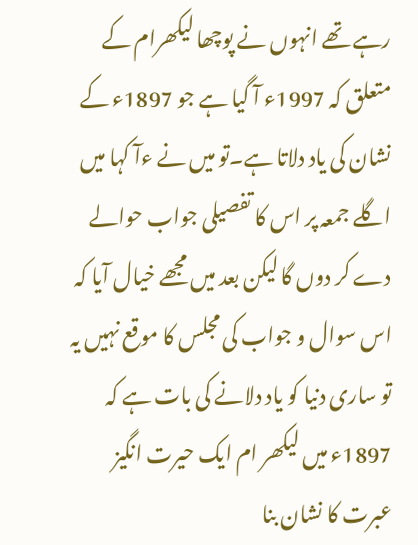رہے تھے انہوں نے پوچھا لیکھرام کے متعلق کہ 1997ء آ گیا ہے جو 1897ء کے نشان کی یاد دلاتا ہے۔تو میں نے ءآ کہا میں اگلے جمعہ پر اس کا تفصیلی جواب حوالے دے کر دوں گا لیکن بعد میں مجھے خیال آیا کہ اس سوال و جواب کی مجلس کا موقع نہیں یہ تو ساری دنیا کو یاد دلانے کی بات ہے کہ 1897ء میں لیکھر ام ایک حیرت انگیز عبرت کا نشان بنا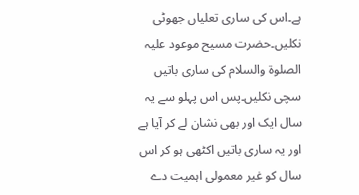ہے۔اس کی ساری تعلیاں جھوٹی نکلیں۔حضرت مسیح موعود علیہ الصلوۃ والسلام کی ساری باتیں سچی نکلیں۔پس اس پہلو سے یہ سال ایک اور بھی نشان لے کر آیا ہے اور یہ ساری باتیں اکٹھی ہو کر اس سال کو غیر معمولی اہمیت دے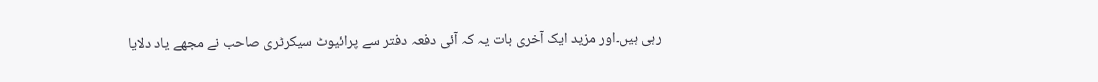رہی ہیں۔اور مزید ایک آخری بات یہ کہ آئی دفعہ دفتر سے پرائیوٹ سیکرٹری صاحب نے مجھے یاد دلایا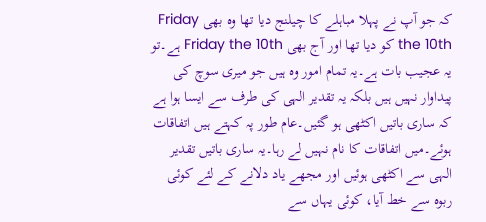کہ جو آپ نے پہلا مباہلے کا چیلنج دیا تھا وہ بھی Friday the 10th کو دیا تھا اور آج بھی Friday the 10th ہے۔تو یہ عجیب بات ہے۔یہ تمام امور وہ ہیں جو میری سوچ کی پیداوار نہیں ہیں بلکہ یہ تقدیر الہی کی طرف سے ایسا ہوا ہے کہ ساری باتیں اکٹھی ہو گئیں۔عام طور پہ کہتے ہیں اتفاقات ہوئے۔میں اتفاقات کا نام نہیں لے رہا۔یہ ساری باتیں تقدیر الہی سے اکٹھی ہوئیں اور مجھے یاد دلانے کے لئے کوئی ربوہ سے خط آیا، کوئی یہاں سے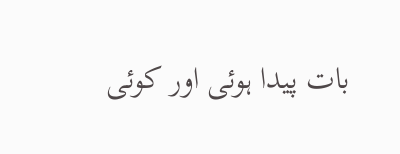بات پیدا ہوئی اور کوئی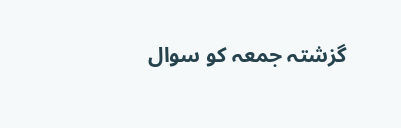گزشتہ جمعہ کو سوال